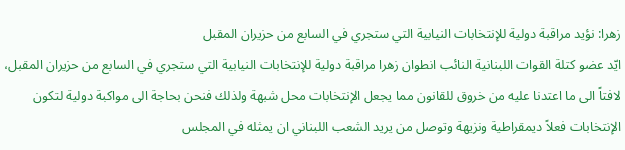زهرا: نؤيد مراقبة دولية للإنتخابات النيابية التي ستجري في السابع من حزيران المقبل
ايّد عضو كتلة القوات اللبنانية النائب انطوان زهرا مراقبة دولية للإنتخابات النيابية التي ستجري في السابع من حزيران المقبل، لافتاً الى ما اعتدنا عليه من خروق للقانون مما يجعل الإنتخابات محل شبهة ولذلك فنحن بحاجة الى مواكبة دولية لتكون الإنتخابات فعلاً ديمقراطية ونزيهة وتوصل من يريد الشعب اللبناني ان يمثله في المجلس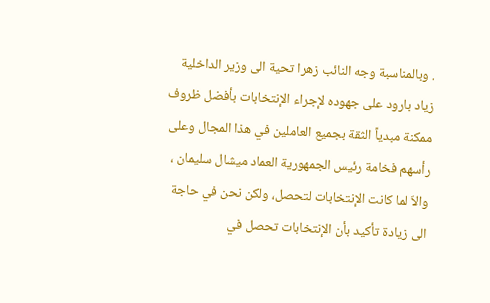. وبالمناسبة وجه النائب زهرا تحية الى وزير الداخلية زياد بارود على جهوده لإجراء الإنتخابات بأفضل ظروف ممكنة مبدياً الثقة بجميع العاملين في هذا المجال وعلى رأسهم فخامة رئيس الجمهورية العماد ميشال سليمان ، والاّ لما كانت الإنتخابات لتحصل، ولكن نحن في حاجة الى زيادة تأكيد بأن الإنتخابات تحصل في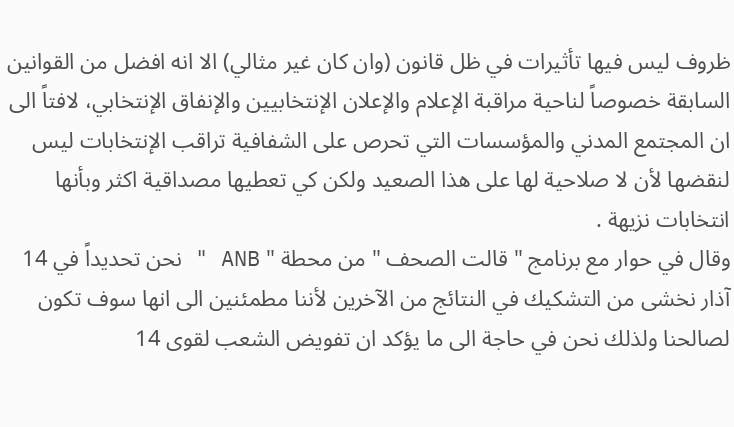ظروف ليس فيها تأثيرات في ظل قانون (وان كان غير مثالي) الا انه افضل من القوانين السابقة خصوصاً لناحية مراقبة الإعلام والإعلان الإنتخابيين والإنفاق الإنتخابي، لافتاً الى ان المجتمع المدني والمؤسسات التي تحرص على الشفافية تراقب الإنتخابات ليس لنقضها لأن لا صلاحية لها على هذا الصعيد ولكن كي تعطيها مصداقية اكثر وبأنها انتخابات نزيهة .
وقال في حوار مع برنامج " قالت الصحف " من محطة " ANB " نحن تحديداً في 14 آذار نخشى من التشكيك في النتائج من الآخرين لأننا مطمئنين الى انها سوف تكون لصالحنا ولذلك نحن في حاجة الى ما يؤكد ان تفويض الشعب لقوى 14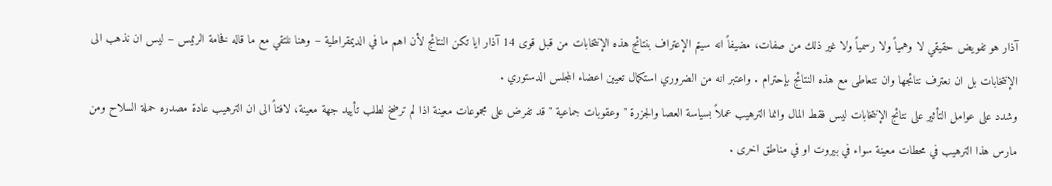آذار هو تفويض حقيقي لا وهمياً ولا رسمياً ولا غير ذلك من صفات، مضيفاً انه سيتم الإعتراف بنتائج هذه الإنتخابات من قبل قوى 14 آذار ايا تكن النتائج لأن اهم ما في الديمقراطية – وهنا نلتقي مع ما قاله فخامة الرئيس – ليس ان نذهب الى الإنتخابات بل ان نعترف نتائجها وان نتعاطى مع هذه النتائج بإحترام . واعتبر انه من الضروري استكمال تعيين اعضاء المجلس الدستوري .
وشدد على عوامل التأثير على نتائج الإنتخابات ليس فقط المال وانما الترهيب عملاً بسياسة العصا والجزرة " وعقوبات جماعية " قد تفرض على مجموعات معينة اذا لم ترضخ لطلب تأييد جهة معينة، لافتاً الى ان الترهيب عادة مصدره حملة السلاح ومن مارس هذا الترهيب في محطات معينة سواء في بيروت او في مناطق اخرى .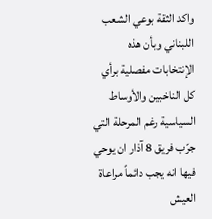واكد الثقة بوعي الشعب اللبناني وبأن هذه الإنتخابات مفصلية برأي كل الناخبين والأوساط السياسية رغم المرحلة التي جرّب فريق 8 آذار ان يوحي فيها انه يجب دائماً مراعاة العيش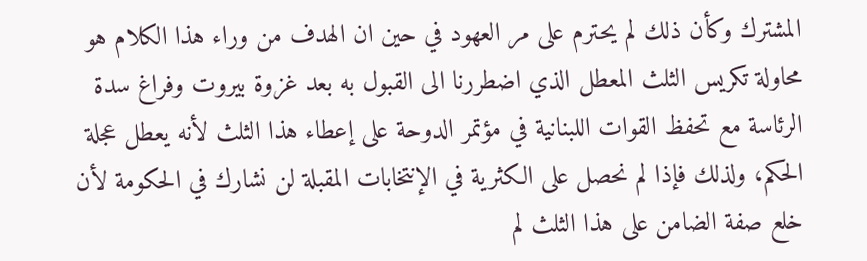المشترك وكأن ذلك لم يحترم على مر العهود في حين ان الهدف من وراء هذا الكلام هو محاولة تكريس الثلث المعطل الذي اضطررنا الى القبول به بعد غزوة بيروت وفراغ سدة الرئاسة مع تحفظ القوات اللبنانية في مؤتمر الدوحة على إعطاء هذا الثلث لأنه يعطل عجلة الحكم، ولذلك فإذا لم نحصل على الكثرية في الإنتخابات المقبلة لن نشارك في الحكومة لأن خلع صفة الضامن على هذا الثلث لم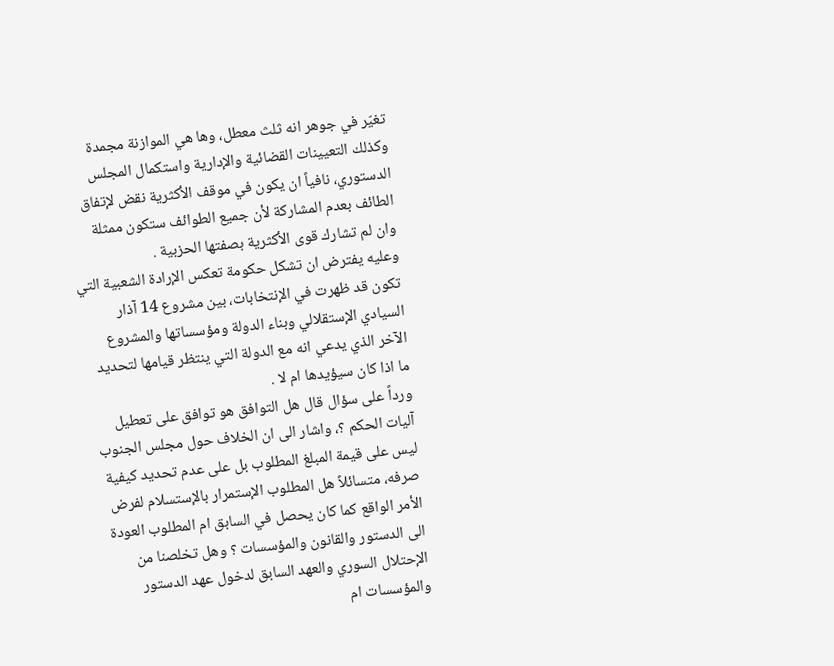تغيّر في جوهر انه ثلث معطل، وها هي الموازنة مجمدة وكذلك التعيينات القضائية والإدارية واستكمال المجلس الدستوري، نافياً ان يكون في موقف الأكثرية نقض لإتفاق الطائف بعدم المشاركة لأن جميع الطوائف ستكون ممثلة وان لم تشارك قوى الأكثرية بصفتها الحزبية .
وعليه يفترض ان تشكل حكومة تعكس الإرادة الشعبية التي تكون قد ظهرت في الإنتخابات، بين مشروع 14 آذار السيادي الإستقلالي وبناء الدولة ومؤسساتها والمشروع الآخر الذي يدعي انه مع الدولة التي ينتظر قيامها لتحديد ما اذا كان سيؤيدها ام لا .
ورداً على سؤال قال هل التوافق هو توافق على تعطيل آليات الحكم ؟، واشار الى ان الخلاف حول مجلس الجنوب ليس على قيمة المبلغ المطلوب بل على عدم تحديد كيفية صرفه، متسائلاً هل المطلوب الإستمرار بالإستسلام لفرض الأمر الواقع كما كان يحصل في السابق ام المطلوب العودة الى الدستور والقانون والمؤسسات ؟ وهل تخلصنا من الإحتلال السوري والعهد السابق لدخول عهد الدستور والمؤسسات ام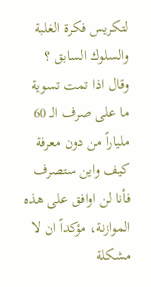لتكريس فكرة الغلبة والسلوك السابق ؟ وقال اذا تمت تسوية ما على صرف الـ 60 ملياراً من دون معرفة كيف واين ستصرف فأنا لن اوافق على هذه الموازنة، مؤكداً ان لا مشكلة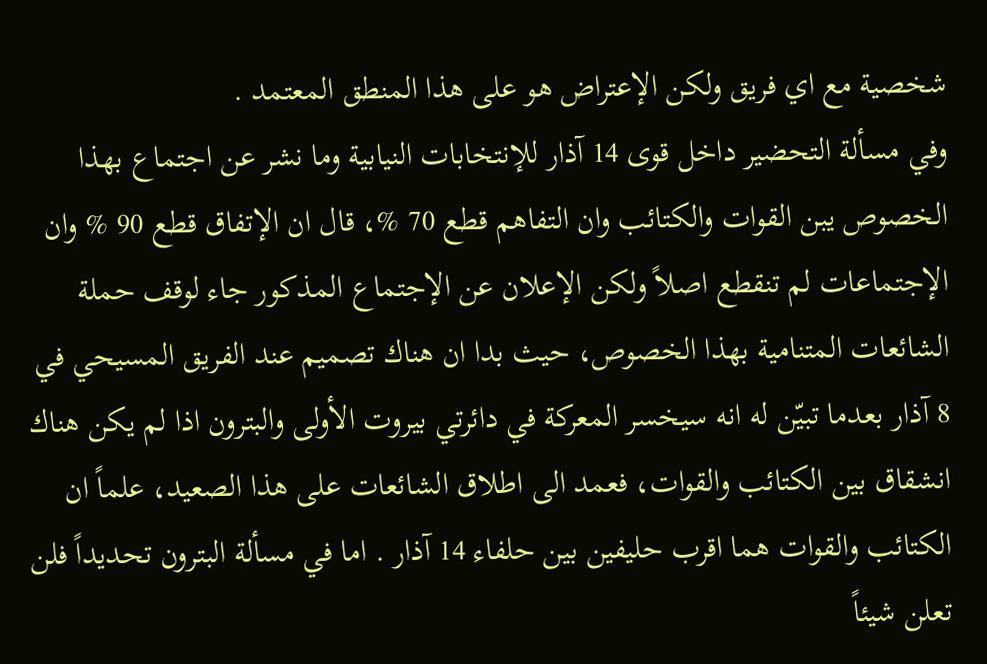شخصية مع اي فريق ولكن الإعتراض هو على هذا المنطق المعتمد .
وفي مسألة التحضير داخل قوى 14 آذار للإنتخابات النيابية وما نشر عن اجتماع بهذا الخصوص يبن القوات والكتائب وان التفاهم قطع 70 %، قال ان الإتفاق قطع 90 % وان الإجتماعات لم تنقطع اصلاً ولكن الإعلان عن الإجتماع المذكور جاء لوقف حملة الشائعات المتنامية بهذا الخصوص، حيث بدا ان هناك تصميم عند الفريق المسيحي في 8 آذار بعدما تبيّن له انه سيخسر المعركة في دائرتي بيروت الأولى والبترون اذا لم يكن هناك انشقاق بين الكتائب والقوات، فعمد الى اطلاق الشائعات على هذا الصعيد، علماً ان الكتائب والقوات هما اقرب حليفين بين حلفاء 14 آذار . اما في مسألة البترون تحديداً فلن تعلن شيئاً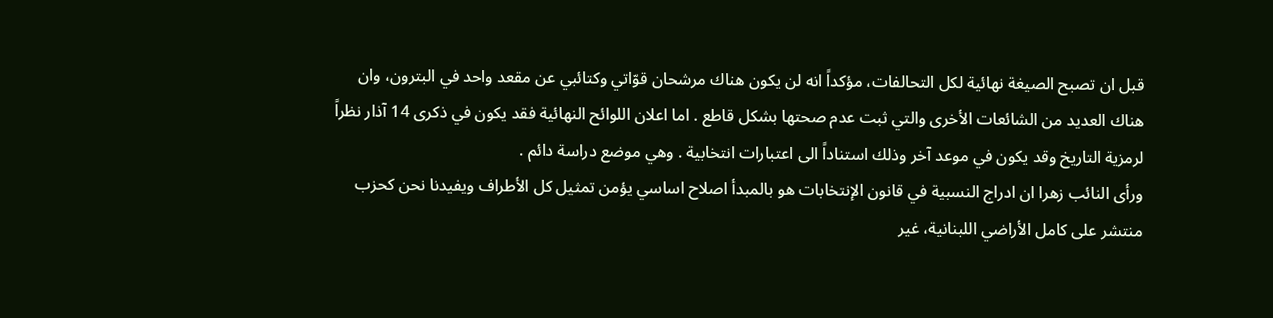قبل ان تصبح الصيغة نهائية لكل التحالفات، مؤكداً انه لن يكون هناك مرشحان قوّاتي وكتائبي عن مقعد واحد في البترون، وان هناك العديد من الشائعات الأخرى والتي ثبت عدم صحتها بشكل قاطع . اما اعلان اللوائح النهائية فقد يكون في ذكرى 14 آذار نظراً لرمزية التاريخ وقد يكون في موعد آخر وذلك استناداً الى اعتبارات انتخابية . وهي موضع دراسة دائم .
ورأى النائب زهرا ان ادراج النسبية في قانون الإنتخابات هو بالمبدأ اصلاح اساسي يؤمن تمثيل كل الأطراف ويفيدنا نحن كحزب منتشر على كامل الأراضي اللبنانية، غير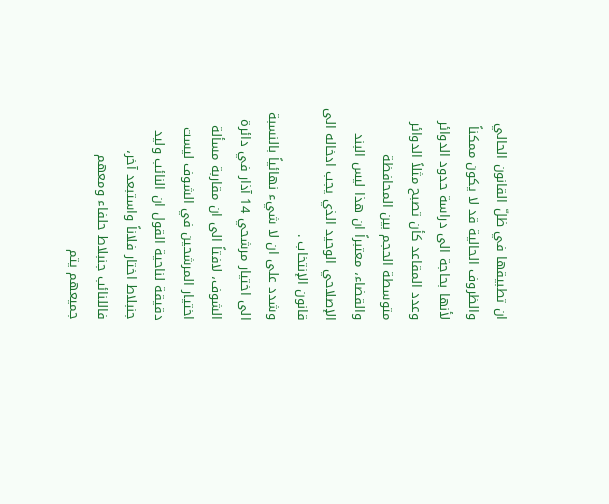ان تطبيقها في ظلّ القانون الحالي والظروف الحالية قد لا يكون ممكناً لأنها بحاجة الى دراسة حدود الدوائر وعدد المقاعد كأن تصبح مثلاً الدوائر متوسطة الحجم بين المحافظة والقضاء، معتبراً ان هذا ليس البند الإصلاحي الوحيد الذي يجب ادخاله الى قانون الإنتخاب .
وشدد على ان لا شيء نهائياً بالنسبة الى اختيار مرشحي 14 آذار في دائرة الشوف، لافتاً الى ان مقاربة مسألة اختيار المرشحين في الشوف ليست دقيقة لناحية القول ان النائب وليد جنبلاط اختار فلاناً واستبعد آخر، فاللنائب جنبلاط حلفاء ومعهم جميعهم يتم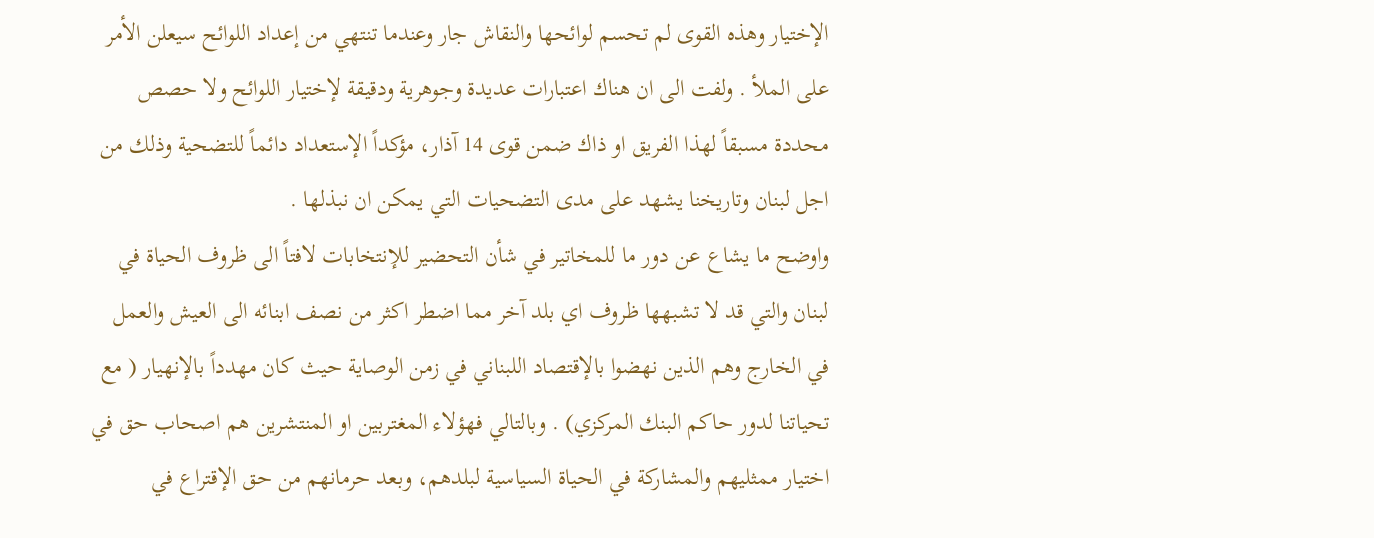الإختيار وهذه القوى لم تحسم لوائحها والنقاش جار وعندما تنتهي من إعداد اللوائح سيعلن الأمر على الملأ . ولفت الى ان هناك اعتبارات عديدة وجوهرية ودقيقة لإختيار اللوائح ولا حصص محددة مسبقاً لهذا الفريق او ذاك ضمن قوى 14 آذار، مؤكداً الإستعداد دائماً للتضحية وذلك من اجل لبنان وتاريخنا يشهد على مدى التضحيات التي يمكن ان نبذلها .
واوضح ما يشاع عن دور ما للمخاتير في شأن التحضير للإنتخابات لافتاً الى ظروف الحياة في لبنان والتي قد لا تشبهها ظروف اي بلد آخر مما اضطر اكثر من نصف ابنائه الى العيش والعمل في الخارج وهم الذين نهضوا بالإقتصاد اللبناني في زمن الوصاية حيث كان مهدداً بالإنهيار ( مع تحياتنا لدور حاكم البنك المركزي) . وبالتالي فهؤلاء المغتربين او المنتشرين هم اصحاب حق في اختيار ممثليهم والمشاركة في الحياة السياسية لبلدهم، وبعد حرمانهم من حق الإقتراع في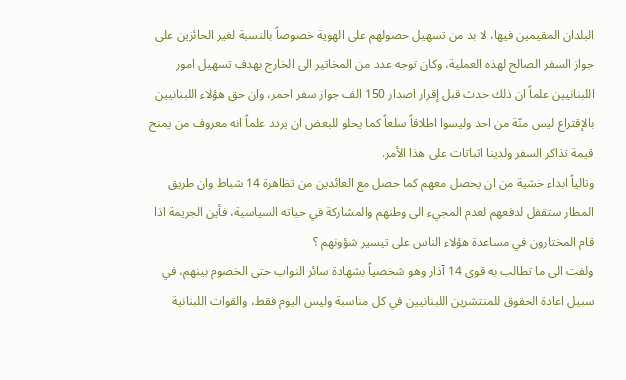البلدان المقيمين فيها، لا بد من تسهيل حصولهم على الهوية خصوصاً بالنسبة لغير الحائزين على جواز السفر الصالح لهذه العملية، وكان توجه عدد من المخاتير الى الخارج بهدف تسهيل امور اللبنانيين علماً ان ذلك حدث قبل إقرار اصدار 150 الف جواز سفر احمر، وان حق هؤلاء اللبنانيين بالإقتراع ليس منّة من احد وليسوا اطلاقاً سلعاً كما يحلو للبعض ان يردد علماً انه معروف من يمنح قيمة تذاكر السفر ولدينا اثباتات على هذا الأمر.
وتالياً ابداء خشية من ان يحصل معهم كما حصل مع العائدين من تظاهرة 14 شباط وان طريق المطار ستقفل لدفعهم لعدم المجيء الى وطنهم والمشاركة في حياته السياسية، فأين الجريمة اذا قام المختارون في مساعدة هؤلاء الناس على تيسير شؤونهم ؟
ولفت الى ما تطالب به قوى 14 آذار وهو شخصياً بشهادة سائر النواب حتى الخصوم بينهم، في سبيل اعادة الحقوق للمنتشرين اللبنانيين في كل مناسبة وليس اليوم فقط، والقوات اللبنانية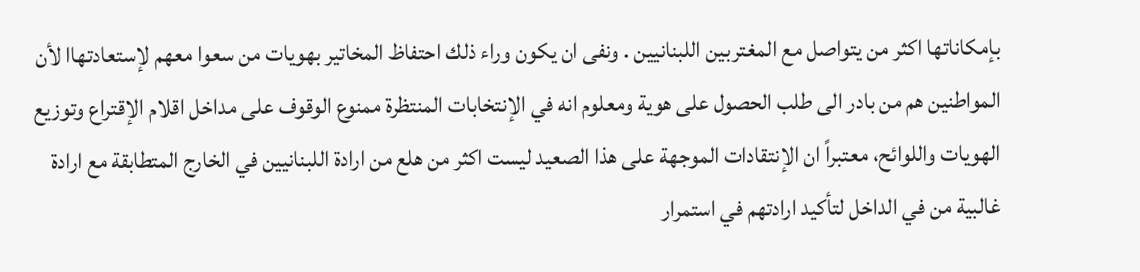بإمكاناتها اكثر من يتواصل مع المغتربين اللبنانيين . ونفى ان يكون وراء ذلك احتفاظ المخاتير بهويات من سعوا معهم لإستعادتهاا لأن المواطنين هم من بادر الى طلب الحصول على هوية ومعلوم انه في الإنتخابات المنتظرة ممنوع الوقوف على مداخل اقلام الإقتراع وتوزيع الهويات واللوائح، معتبراً ان الإنتقادات الموجهة على هذا الصعيد ليست اكثر من هلع من ارادة اللبنانيين في الخارج المتطابقة مع ارادة غالبية من في الداخل لتأكيد ارادتهم في استمرار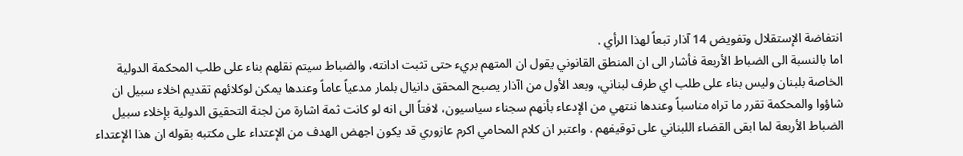انتفاضة الإستقلال وتفويض 14 آذار تبعاً لهذا الرأي .
اما بالنسبة الى الضباط الأربعة فأشار الى ان المنطق القانوني يقول ان المتهم بريء حتى تثبت ادانته، والضباط سيتم نقلهم بناء على طلب المحكمة الدولية الخاصة بلبنان وليس بناء على طلب اي طرف لبناني، وبعد الأول من اآذار يصبح المحقق دانيال بلمار مدعياً عاماً وعندها يمكن لوكلائهم تقديم اخلاء سبيل ان شاؤوا والمحكمة تقرر ما تراه مناسباً وعندها ننتهي من الإدعاء بأنهم سجناء سياسيون، لافتاً الى انه لو كانت ثمة اشارة من لجنة التحقيق الدولية بإخلاء سبيل الضباط الأربعة لما ابقى القضاء اللبناني على توقيفهم . واعتبر ان كلام المحامي اكرم عازوري قد يكون اجهض الهدف من الإعتداء على مكتبه بقوله ان هذا الإعتداء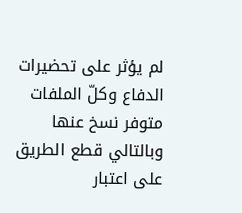لم يؤثر على تحضيرات الدفاع وكلّ الملفات متوفر نسخ عنها وبالتالي قطع الطريق على اعتبار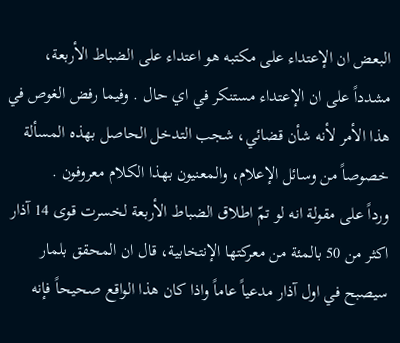البعض ان الإعتداء على مكتبه هو اعتداء على الضباط الأربعة، مشدداً على ان الإعتداء مستنكر في اي حال . وفيما رفض الغوص في هذا الأمر لأنه شأن قضائي، شجب التدخل الحاصل بهذه المسألة خصوصاً من وسائل الإعلام، والمعنيون بهذا الكلام معروفون .
ورداً على مقولة انه لو تمّ اطلاق الضباط الأربعة لخسرت قوى 14 آذار اكثر من 50 بالمئة من معركتها الإنتخابية، قال ان المحقق بلمار سيصبح في اول آذار مدعياً عاماً واذا كان هذا الواقع صحيحاً فإنه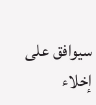سيوافق على إخلاء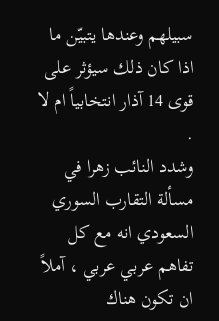سبيلهم وعندها يتبيّن ما اذا كان ذلك سيؤثر على قوى 14 آذار انتخابياً ام لا .
وشدد النائب زهرا في مسألة التقارب السوري السعودي انه مع كل تفاهم عربي عربي ، آملاً ان تكون هناك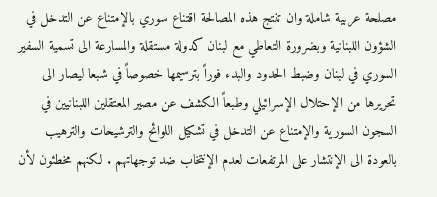مصلحة عربية شاملة وان تنتج هذه المصالحة اقتناع سوري بالإمتناع عن التدخل في الشؤون اللبنانية وبضرورة التعاطي مع لبنان كدولة مستقلة والمسارعة الى تسمية السفير السوري في لبنان وضبط الحدود والبدء فوراً بترسيمها خصوصاً في شبعا ليصار الى تحريرها من الإحتلال الإسرائيلي وطبعاً الكشف عن مصير المعتقلين اللبنانيين في السجون السورية والإمتناع عن التدخل في تشكيل اللوائح والترشيحات والترهيب بالعودة الى الإنتشار على المرتفعات لعدم الإنتخاب ضد توجهاتهم . لكنهم مخطئون لأن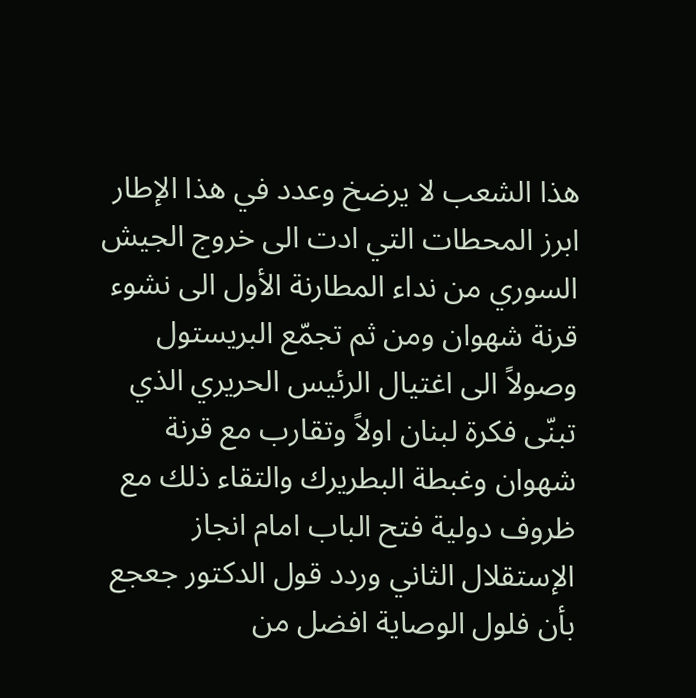هذا الشعب لا يرضخ وعدد في هذا الإطار ابرز المحطات التي ادت الى خروج الجيش السوري من نداء المطارنة الأول الى نشوء قرنة شهوان ومن ثم تجمّع البريستول وصولاً الى اغتيال الرئيس الحريري الذي تبنّى فكرة لبنان اولاً وتقارب مع قرنة شهوان وغبطة البطريرك والتقاء ذلك مع ظروف دولية فتح الباب امام انجاز الإستقلال الثاني وردد قول الدكتور جعجع بأن فلول الوصاية افضل من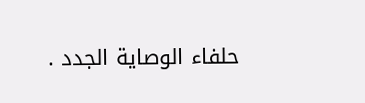حلفاء الوصاية الجدد .